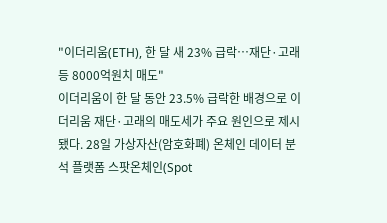"이더리움(ETH), 한 달 새 23% 급락…재단·고래 등 8000억원치 매도"
이더리움이 한 달 동안 23.5% 급락한 배경으로 이더리움 재단·고래의 매도세가 주요 원인으로 제시됐다. 28일 가상자산(암호화폐) 온체인 데이터 분석 플랫폼 스팟온체인(Spot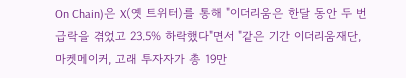On Chain)은 X(옛 트위터)를 통해 "이더리움은 한달 동안 두 번 급락을 겪었고 23.5% 하락했다"면서 "같은 기간 이더리움재단, 마켓메이커, 고래 투자자가 총 19만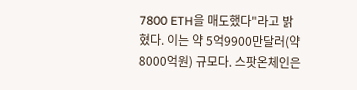7800 ETH을 매도했다"라고 밝혔다. 이는 약 5억9900만달러(약 8000억원) 규모다. 스팟온체인은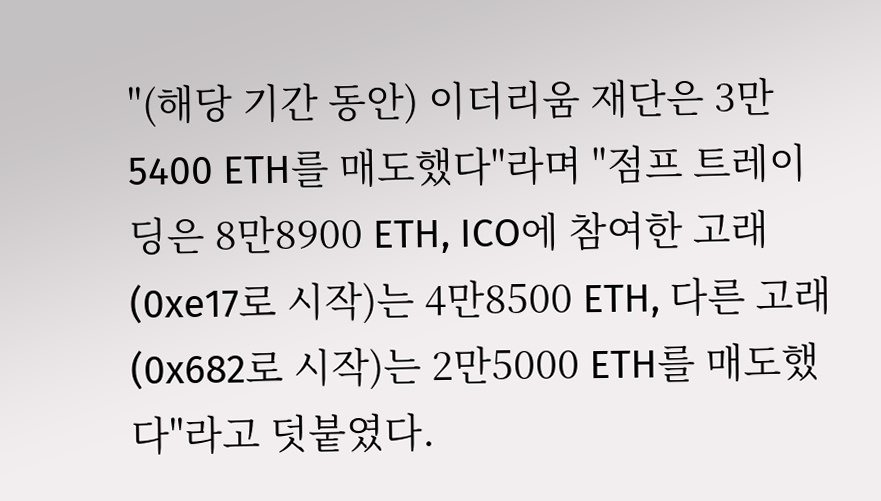"(해당 기간 동안) 이더리움 재단은 3만5400 ETH를 매도했다"라며 "점프 트레이딩은 8만8900 ETH, ICO에 참여한 고래(0xe17로 시작)는 4만8500 ETH, 다른 고래(0x682로 시작)는 2만5000 ETH를 매도했다"라고 덧붙였다.